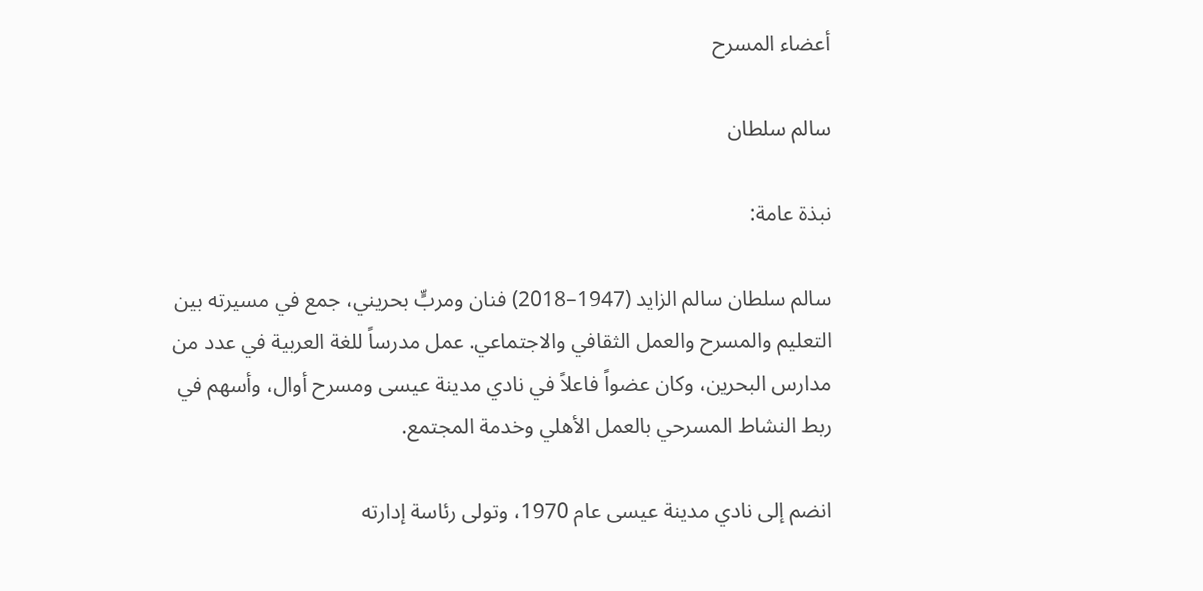أعضاء المسرح

سالم سلطان

نبذة عامة:

سالم سلطان سالم الزايد (1947–2018) فنان ومربٍّ بحريني، جمع في مسيرته بين التعليم والمسرح والعمل الثقافي والاجتماعي. عمل مدرساً للغة العربية في عدد من مدارس البحرين، وكان عضواً فاعلاً في نادي مدينة عيسى ومسرح أوال، وأسهم في ربط النشاط المسرحي بالعمل الأهلي وخدمة المجتمع.

انضم إلى نادي مدينة عيسى عام 1970، وتولى رئاسة إدارته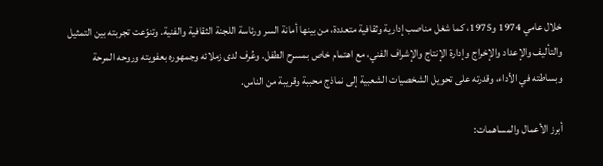خلال عامي 1974 و1975، كما شغل مناصب إدارية وثقافية متعددة، من بينها أمانة السر ورئاسة اللجنة الثقافية والفنية. وتنوّعت تجربته بين التمثيل والتأليف والإعداد والإخراج وإدارة الإنتاج والإشراف الفني، مع اهتمام خاص بمسرح الطفل. وعُرف لدى زملائه وجمهوره بعفويته وروحه المرحة وبساطته في الأداء، وقدرته على تحويل الشخصيات الشعبية إلى نماذج محببة وقريبة من الناس.

أبرز الأعمال والمساهمات: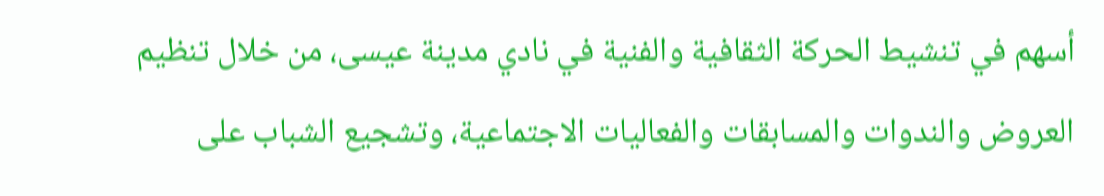أسهم في تنشيط الحركة الثقافية والفنية في نادي مدينة عيسى، من خلال تنظيم العروض والندوات والمسابقات والفعاليات الاجتماعية، وتشجيع الشباب على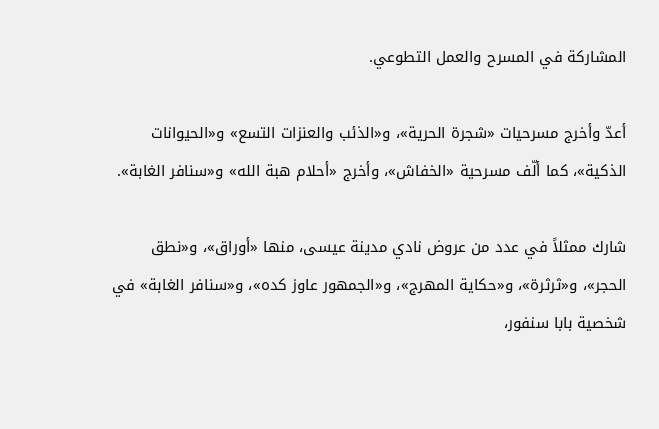المشاركة في المسرح والعمل التطوعي.

أعدّ وأخرج مسرحيات «شجرة الحرية»، و«الذئب والعنزات التسع» و«الحيوانات الذكية»، كما ألّف مسرحية «الخفاش»، وأخرج «أحلام هبة الله» و«سنافر الغابة».

شارك ممثلاً في عدد من عروض نادي مدينة عيسى، منها «أوراق»، و«نطق الحجر»، و«ثرثرة»، و«حكاية المهرج»، و«الجمهور عاوز كده»، و«سنافر الغابة» في شخصية بابا سنفور،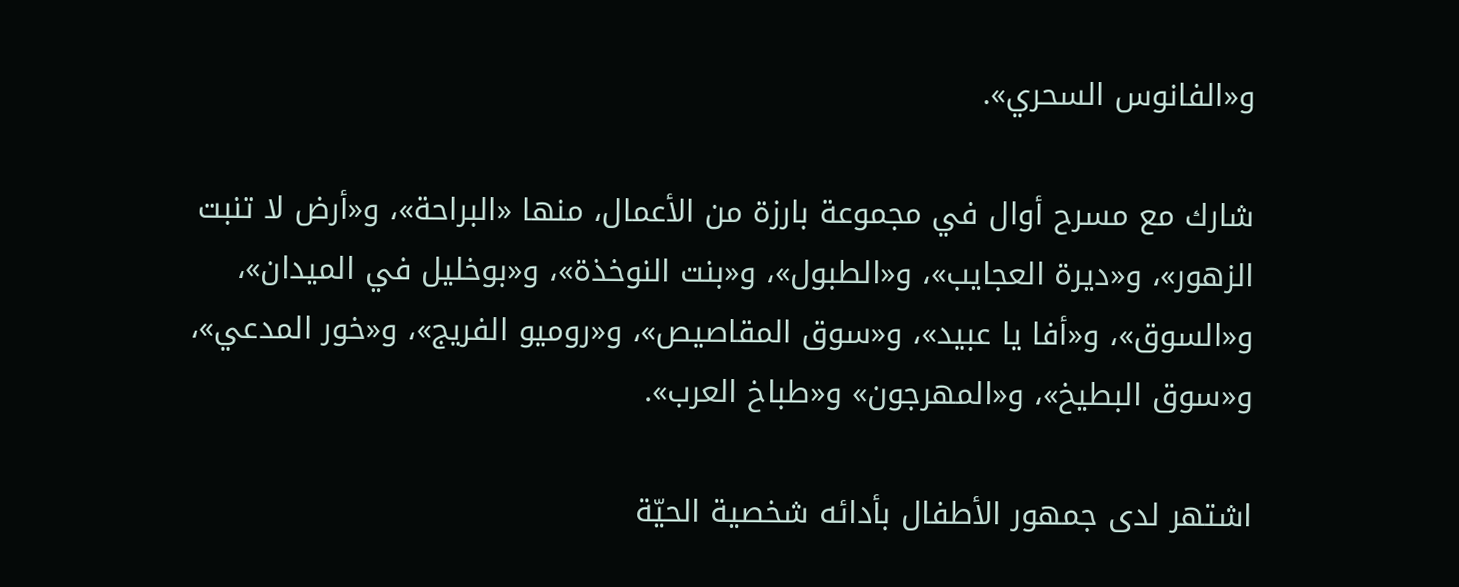و«الفانوس السحري».

شارك مع مسرح أوال في مجموعة بارزة من الأعمال، منها «البراحة»، و«أرض لا تنبت الزهور»، و«ديرة العجايب»، و«الطبول»، و«بنت النوخذة»، و«بوخليل في الميدان»، و«السوق»، و«أفا يا عبيد»، و«سوق المقاصيص»، و«روميو الفريج»، و«خور المدعي»، و«سوق البطيخ»، و«المهرجون» و«طباخ العرب».

اشتهر لدى جمهور الأطفال بأدائه شخصية الحيّة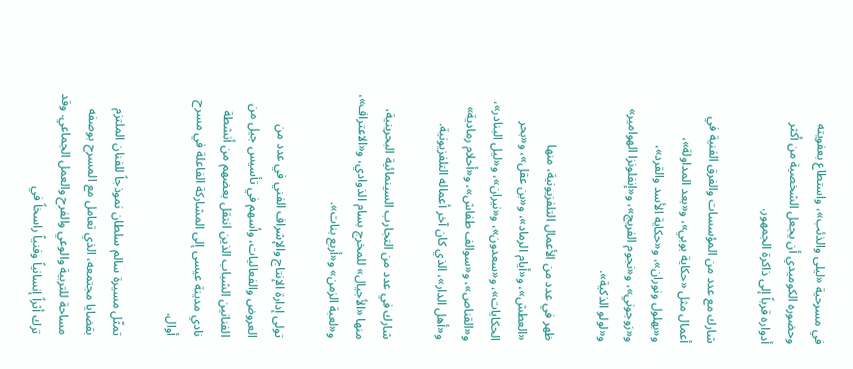في مسرحية «ليلى والذئب»، واستطاع بعفويته وحضوره الكوميدي أن يجعل الشخصية من أكثر أدواره قرباً إلى ذاكرة الجمهور.

شارك مع عدد من المؤسسات والفرق الفنية في أعمال مثل «حكاية بوبي»، و«بعد المداولة»، و«بهلول ونوران»، و«حكاية الأسد والقرد»، و«زوجوني»، و«نجوم الفريج»، و«إنفلونزا الهوامير» و«لولو الذكية».

ظهر في عدد من الأعمال التلفزيونية، منها «العطش»، و«أيام الرماد»، و«بن عقل»، و«بحر الحكايات»، و«سعدون»، و«نيران»، و«ليل البنادر»، و«القناص»، و«سوالف طفاش»، و«أحلام رمادية» و«أهل الدار»، الذي كان آخر أعماله التلفزيونية.

شارك في عدد من التجارب السينمائية البحرينية، منها «الأجيال» للمخرج بسام الذوادي، و«الاعتراف»، و«لعبة الزمن» و«أربع بنات».

تولى إدارة الإنتاج والإشراف الفني في عدد من العروض والفعاليات، وأسهم في تأسيس جيل من الفنانين الشباب الذين انتقل بعضهم من أنشطة نادي مدينة عيسى إلى المشاركة الفاعلة في مسرح أوال.

تمثّل مسيرة سالم سلطان نموذجاً للفنان الملتزم بقضايا مجتمعه، الذي تعامل مع المسرح بوصفه مساحة للتربية والوعي والفرح والعمل الجماعي. وقد ترك أثراً إنسانياً وفنياً راسخاً في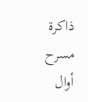ذاكرة مسرح أوال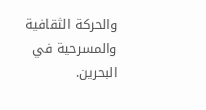والحركة الثقافية والمسرحية في البحرين.